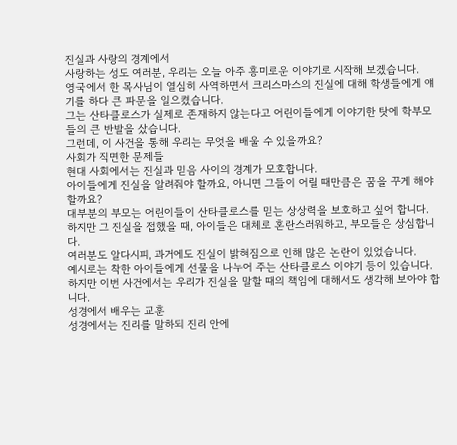진실과 사랑의 경계에서
사랑하는 성도 여러분, 우리는 오늘 아주 흥미로운 이야기로 시작해 보겠습니다.
영국에서 한 목사님이 열심히 사역하면서 크리스마스의 진실에 대해 학생들에게 얘기를 하다 큰 파문을 일으켰습니다.
그는 산타클로스가 실제로 존재하지 않는다고 어린이들에게 이야기한 탓에 학부모들의 큰 반발을 샀습니다.
그런데, 이 사건을 통해 우리는 무엇을 배울 수 있을까요?
사회가 직면한 문제들
현대 사회에서는 진실과 믿음 사이의 경계가 모호합니다.
아이들에게 진실을 알려줘야 할까요, 아니면 그들이 어릴 때만큼은 꿈을 꾸게 해야 할까요?
대부분의 부모는 어린이들이 산타클로스를 믿는 상상력을 보호하고 싶어 합니다.
하지만 그 진실을 접했을 때, 아이들은 대체로 혼란스러워하고, 부모들은 상심합니다.
여러분도 알다시피, 과거에도 진실이 밝혀짐으로 인해 많은 논란이 있었습니다.
예시로는 착한 아이들에게 선물을 나누어 주는 산타클로스 이야기 등이 있습니다.
하지만 이번 사건에서는 우리가 진실을 말할 때의 책임에 대해서도 생각해 보아야 합니다.
성경에서 배우는 교훈
성경에서는 진리를 말하되 진리 안에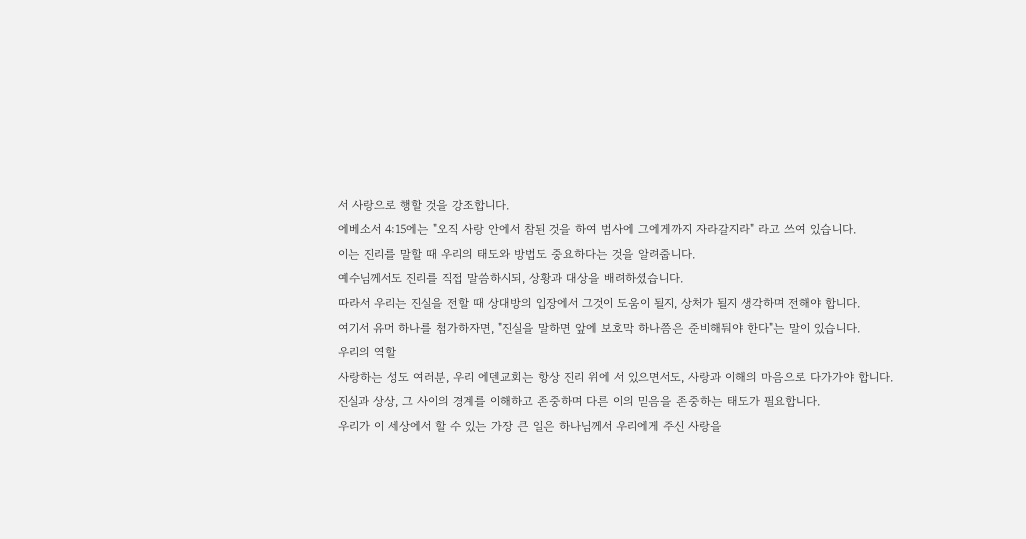서 사랑으로 행할 것을 강조합니다.
에베소서 4:15에는 "오직 사랑 안에서 참된 것을 하여 범사에 그에게까지 자라갈지라" 라고 쓰여 있습니다.
이는 진리를 말할 때 우리의 태도와 방법도 중요하다는 것을 알려줍니다.
예수님께서도 진리를 직접 말씀하시되, 상황과 대상을 배려하셨습니다.
따라서 우리는 진실을 전할 때 상대방의 입장에서 그것이 도움이 될지, 상처가 될지 생각하며 전해야 합니다.
여기서 유머 하나를 첨가하자면, "진실을 말하면 앞에 보호막 하나쯤은 준비해둬야 한다"는 말이 있습니다.
우리의 역할
사랑하는 성도 여러분, 우리 에덴교회는 항상 진리 위에 서 있으면서도, 사랑과 이해의 마음으로 다가가야 합니다.
진실과 상상, 그 사이의 경계를 이해하고 존중하며 다른 이의 믿음을 존중하는 태도가 필요합니다.
우리가 이 세상에서 할 수 있는 가장 큰 일은 하나님께서 우리에게 주신 사랑을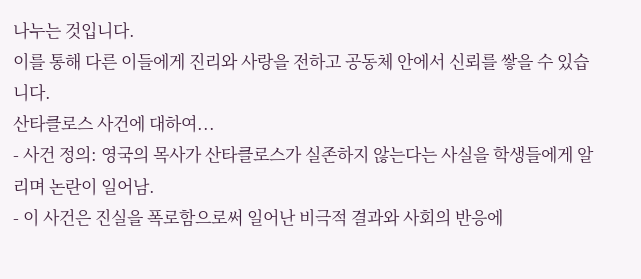나누는 것입니다.
이를 통해 다른 이들에게 진리와 사랑을 전하고 공동체 안에서 신뢰를 쌓을 수 있습니다.
산타클로스 사건에 대하여...
- 사건 정의: 영국의 목사가 산타클로스가 실존하지 않는다는 사실을 학생들에게 알리며 논란이 일어남.
- 이 사건은 진실을 폭로함으로써 일어난 비극적 결과와 사회의 반응에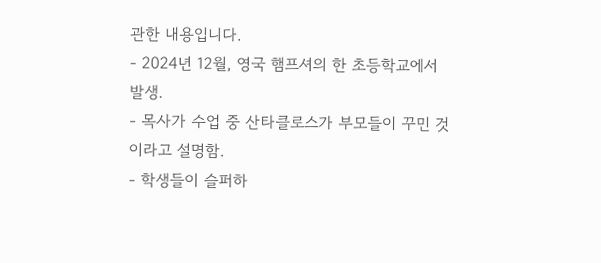관한 내용입니다.
- 2024년 12월, 영국 햄프셔의 한 초등학교에서 발생.
- 목사가 수업 중 산타클로스가 부모들이 꾸민 것이라고 설명함.
- 학생들이 슬퍼하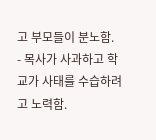고 부모들이 분노함.
- 목사가 사과하고 학교가 사태를 수습하려고 노력함.